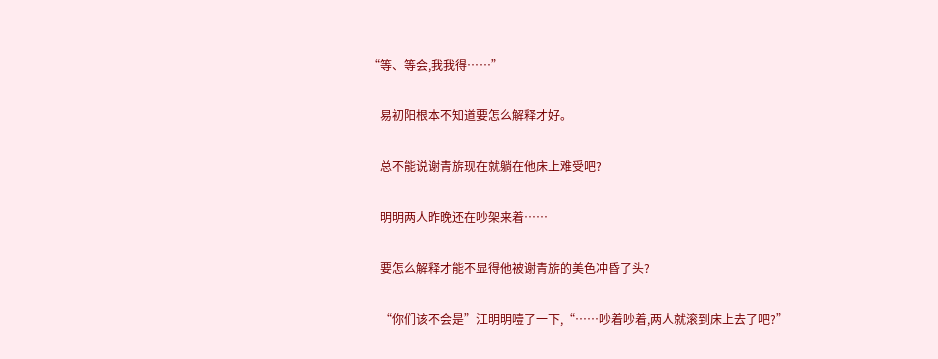“等、等会,我我得……”

    易初阳根本不知道要怎么解释才好。

    总不能说谢青旂现在就躺在他床上难受吧?

    明明两人昨晚还在吵架来着……

    要怎么解释才能不显得他被谢青旂的美色冲昏了头?

    “你们该不会是”江明明噎了一下,“……吵着吵着,两人就滚到床上去了吧?”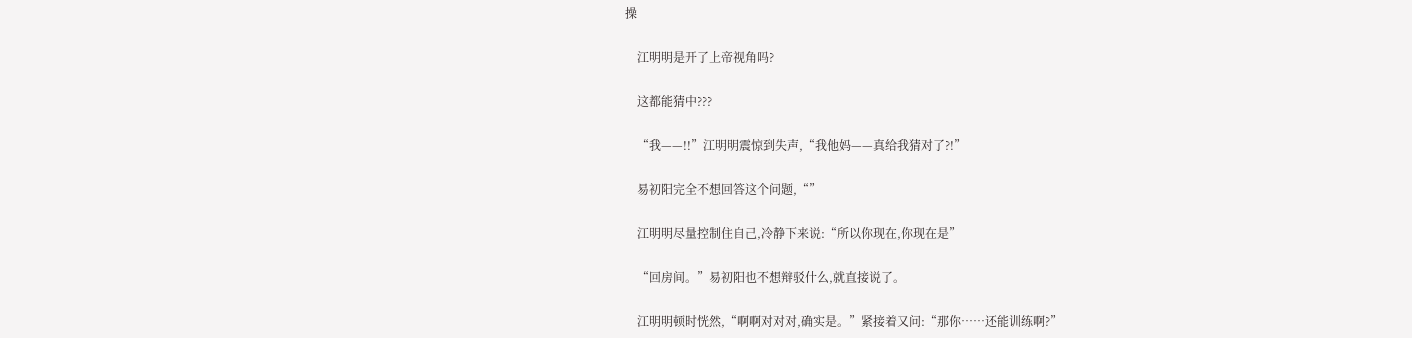操

    江明明是开了上帝视角吗?

    这都能猜中???

    “我——!!”江明明震惊到失声,“我他妈——真给我猜对了?!”

    易初阳完全不想回答这个问题,“”

    江明明尽量控制住自己,冷静下来说:“所以你现在,你现在是”

    “回房间。”易初阳也不想辩驳什么,就直接说了。

    江明明顿时恍然,“啊啊对对对,确实是。”紧接着又问:“那你……还能训练啊?”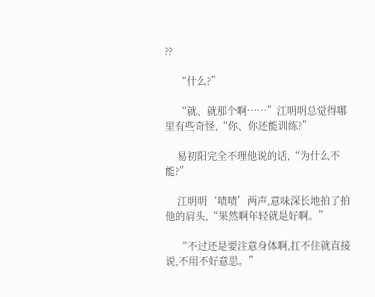??

    “什么?”

    “就、就那个啊……”江明明总觉得哪里有些奇怪,“你、你还能训练?”

    易初阳完全不理他说的话,“为什么不能?”

    江明明‘啧啧’两声,意味深长地拍了拍他的肩头,“果然啊年轻就是好啊。”

    “不过还是要注意身体啊,扛不住就直接说,不用不好意思。”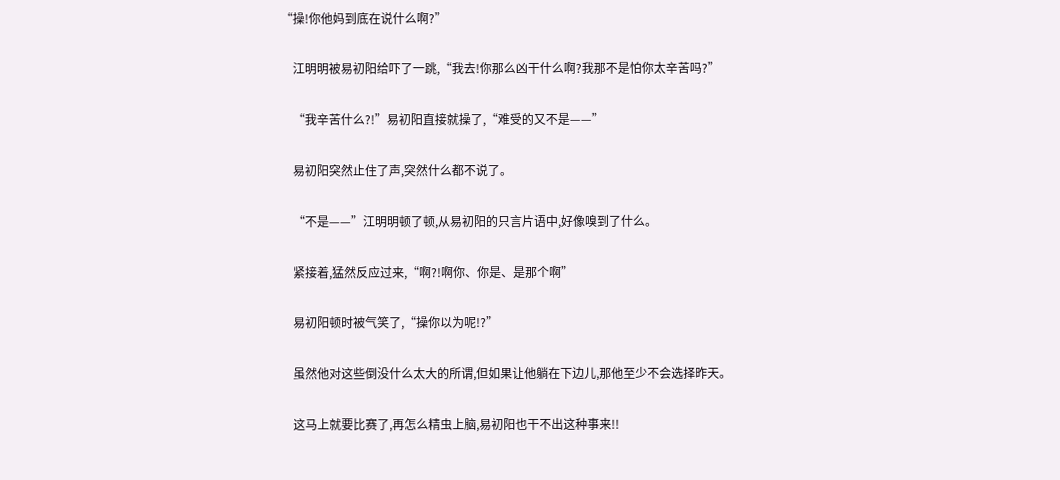“操!你他妈到底在说什么啊?”

    江明明被易初阳给吓了一跳,“我去!你那么凶干什么啊?我那不是怕你太辛苦吗?”

    “我辛苦什么?!”易初阳直接就操了,“难受的又不是——”

    易初阳突然止住了声,突然什么都不说了。

    “不是——”江明明顿了顿,从易初阳的只言片语中,好像嗅到了什么。

    紧接着,猛然反应过来,“啊?!啊你、你是、是那个啊”

    易初阳顿时被气笑了,“操你以为呢!?”

    虽然他对这些倒没什么太大的所谓,但如果让他躺在下边儿,那他至少不会选择昨天。

    这马上就要比赛了,再怎么精虫上脑,易初阳也干不出这种事来!!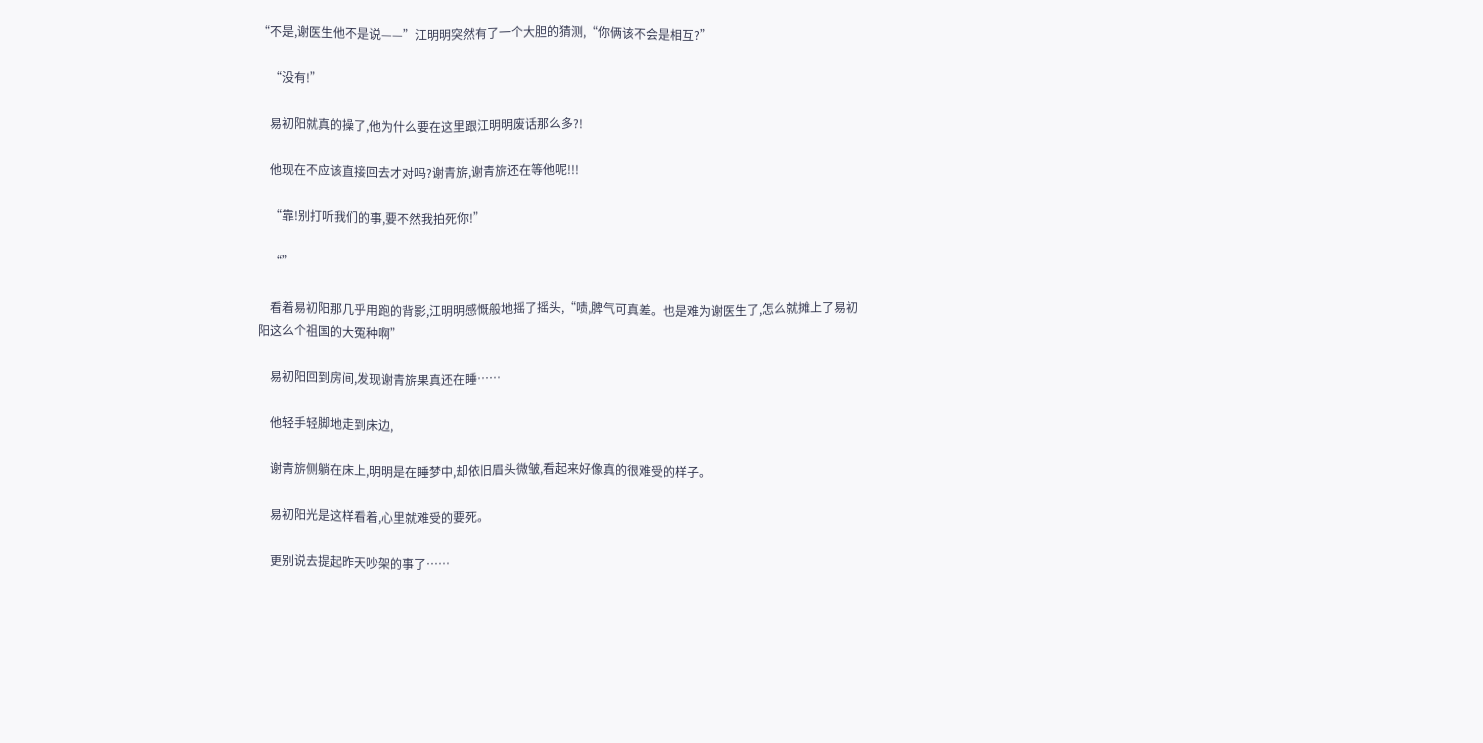“不是,谢医生他不是说——”江明明突然有了一个大胆的猜测,“你俩该不会是相互?”

    “没有!”

    易初阳就真的操了,他为什么要在这里跟江明明废话那么多?!

    他现在不应该直接回去才对吗?谢青旂,谢青旂还在等他呢!!!

    “靠!别打听我们的事,要不然我拍死你!”

    “”

    看着易初阳那几乎用跑的背影,江明明感慨般地摇了摇头,“啧,脾气可真差。也是难为谢医生了,怎么就摊上了易初阳这么个祖国的大冤种啊”

    易初阳回到房间,发现谢青旂果真还在睡……

    他轻手轻脚地走到床边,

    谢青旂侧躺在床上,明明是在睡梦中,却依旧眉头微皱,看起来好像真的很难受的样子。

    易初阳光是这样看着,心里就难受的要死。

    更别说去提起昨天吵架的事了……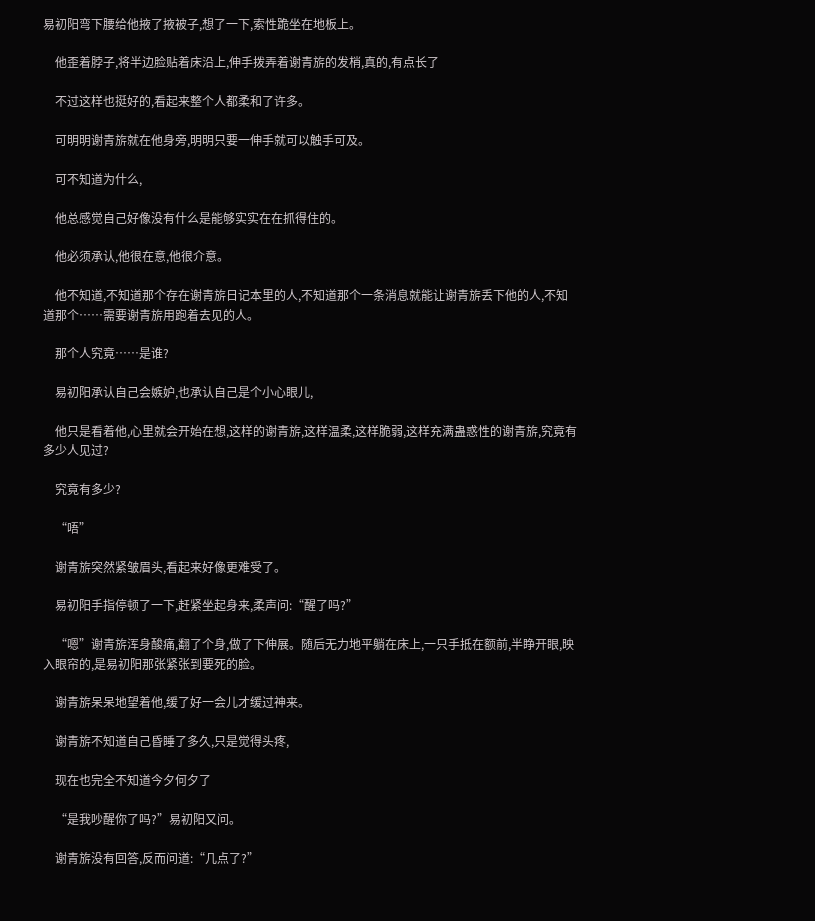易初阳弯下腰给他掖了掖被子,想了一下,索性跪坐在地板上。

    他歪着脖子,将半边脸贴着床沿上,伸手拨弄着谢青旂的发梢,真的,有点长了

    不过这样也挺好的,看起来整个人都柔和了许多。

    可明明谢青旂就在他身旁,明明只要一伸手就可以触手可及。

    可不知道为什么,

    他总感觉自己好像没有什么是能够实实在在抓得住的。

    他必须承认,他很在意,他很介意。

    他不知道,不知道那个存在谢青旂日记本里的人,不知道那个一条消息就能让谢青旂丢下他的人,不知道那个……需要谢青旂用跑着去见的人。

    那个人究竟……是谁?

    易初阳承认自己会嫉妒,也承认自己是个小心眼儿,

    他只是看着他,心里就会开始在想,这样的谢青旂,这样温柔,这样脆弱,这样充满蛊惑性的谢青旂,究竟有多少人见过?

    究竟有多少?

    “唔”

    谢青旂突然紧皱眉头,看起来好像更难受了。

    易初阳手指停顿了一下,赶紧坐起身来,柔声问:“醒了吗?”

    “嗯”谢青旂浑身酸痛,翻了个身,做了下伸展。随后无力地平躺在床上,一只手抵在额前,半睁开眼,映入眼帘的,是易初阳那张紧张到要死的脸。

    谢青旂呆呆地望着他,缓了好一会儿才缓过神来。

    谢青旂不知道自己昏睡了多久,只是觉得头疼,

    现在也完全不知道今夕何夕了

    “是我吵醒你了吗?”易初阳又问。

    谢青旂没有回答,反而问道:“几点了?”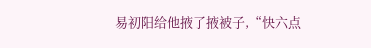易初阳给他掖了掖被子,“快六点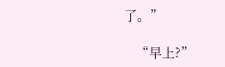了。”

    “早上?”